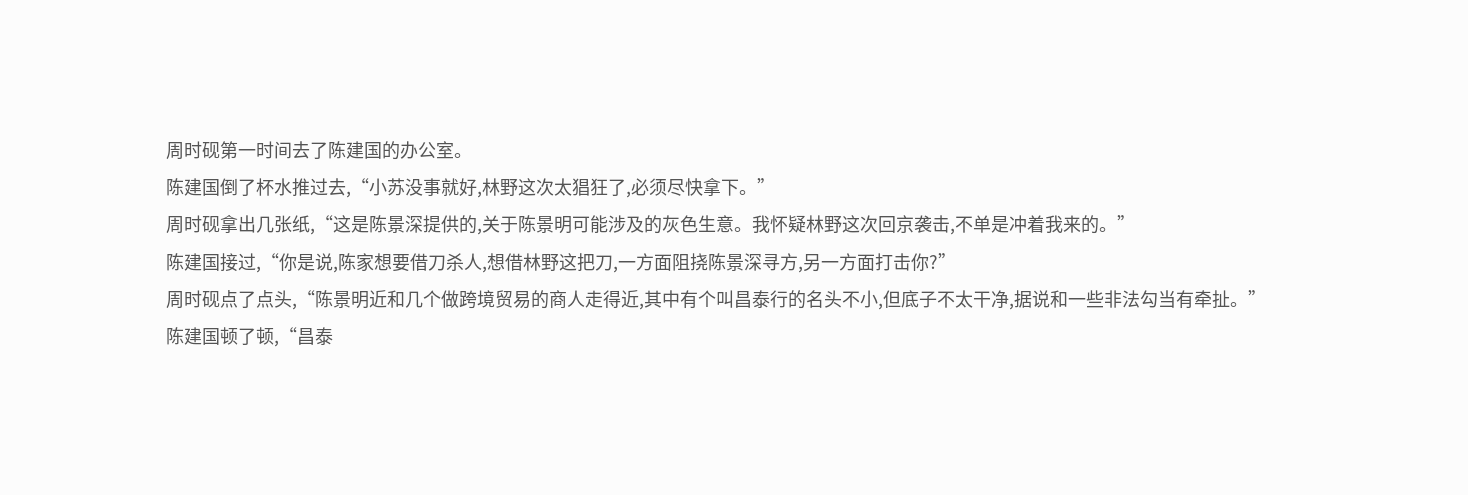周时砚第一时间去了陈建国的办公室。
陈建国倒了杯水推过去,“小苏没事就好,林野这次太猖狂了,必须尽快拿下。”
周时砚拿出几张纸,“这是陈景深提供的,关于陈景明可能涉及的灰色生意。我怀疑林野这次回京袭击,不单是冲着我来的。”
陈建国接过,“你是说,陈家想要借刀杀人,想借林野这把刀,一方面阻挠陈景深寻方,另一方面打击你?”
周时砚点了点头,“陈景明近和几个做跨境贸易的商人走得近,其中有个叫昌泰行的名头不小,但底子不太干净,据说和一些非法勾当有牵扯。”
陈建国顿了顿,“昌泰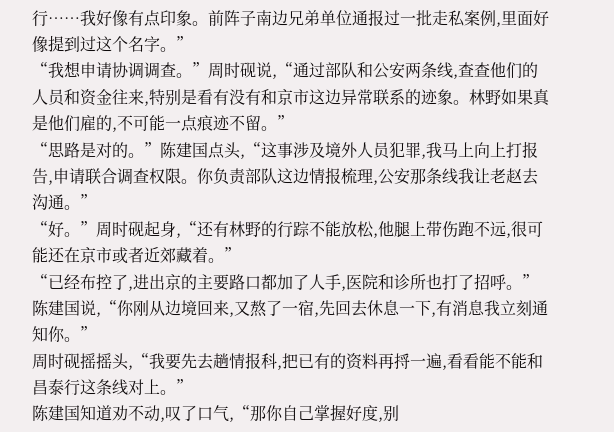行……我好像有点印象。前阵子南边兄弟单位通报过一批走私案例,里面好像提到过这个名字。”
“我想申请协调调查。”周时砚说,“通过部队和公安两条线,查查他们的人员和资金往来,特别是看有没有和京市这边异常联系的迹象。林野如果真是他们雇的,不可能一点痕迹不留。”
“思路是对的。”陈建国点头,“这事涉及境外人员犯罪,我马上向上打报告,申请联合调查权限。你负责部队这边情报梳理,公安那条线我让老赵去沟通。”
“好。”周时砚起身,“还有林野的行踪不能放松,他腿上带伤跑不远,很可能还在京市或者近郊藏着。”
“已经布控了,进出京的主要路口都加了人手,医院和诊所也打了招呼。”
陈建国说,“你刚从边境回来,又熬了一宿,先回去休息一下,有消息我立刻通知你。”
周时砚摇摇头,“我要先去趟情报科,把已有的资料再捋一遍,看看能不能和昌泰行这条线对上。”
陈建国知道劝不动,叹了口气,“那你自己掌握好度,别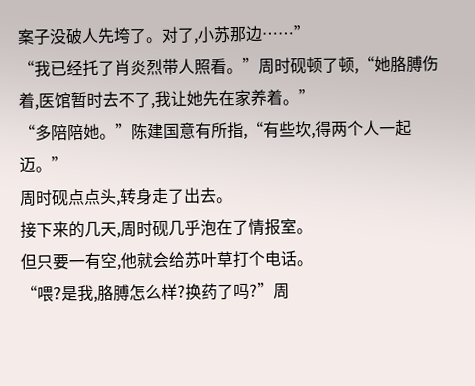案子没破人先垮了。对了,小苏那边……”
“我已经托了肖炎烈带人照看。”周时砚顿了顿,“她胳膊伤着,医馆暂时去不了,我让她先在家养着。”
“多陪陪她。”陈建国意有所指,“有些坎,得两个人一起迈。”
周时砚点点头,转身走了出去。
接下来的几天,周时砚几乎泡在了情报室。
但只要一有空,他就会给苏叶草打个电话。
“喂?是我,胳膊怎么样?换药了吗?”周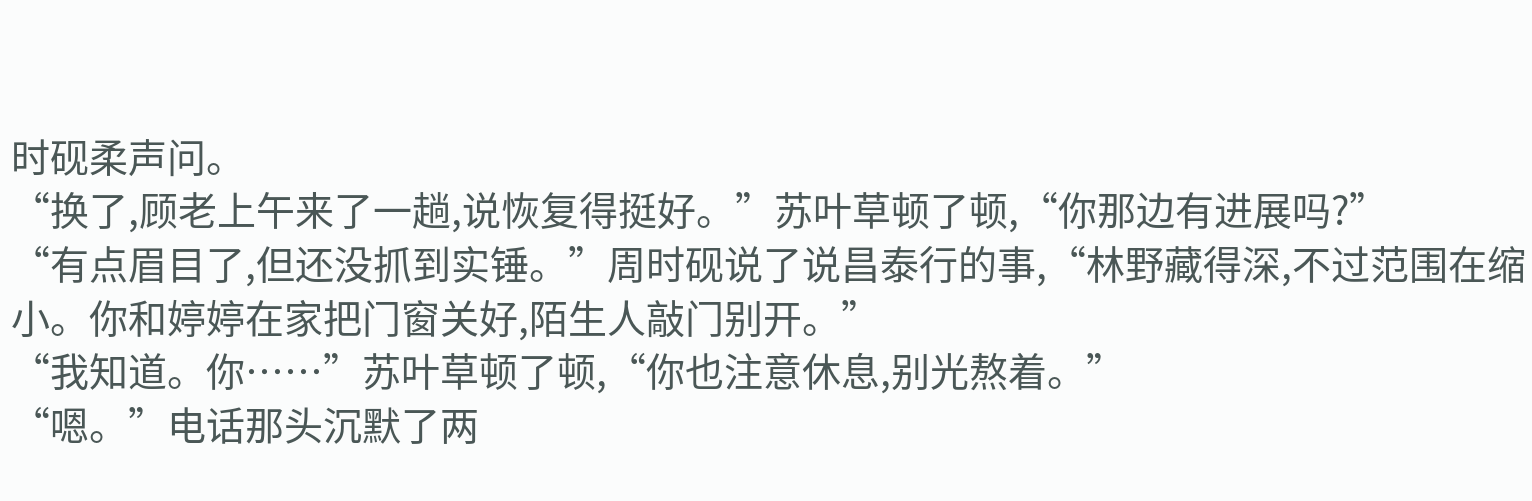时砚柔声问。
“换了,顾老上午来了一趟,说恢复得挺好。”苏叶草顿了顿,“你那边有进展吗?”
“有点眉目了,但还没抓到实锤。”周时砚说了说昌泰行的事,“林野藏得深,不过范围在缩小。你和婷婷在家把门窗关好,陌生人敲门别开。”
“我知道。你……”苏叶草顿了顿,“你也注意休息,别光熬着。”
“嗯。”电话那头沉默了两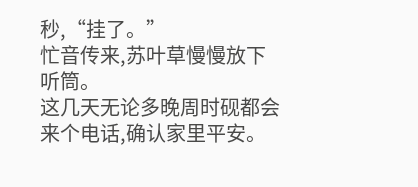秒,“挂了。”
忙音传来,苏叶草慢慢放下听筒。
这几天无论多晚周时砚都会来个电话,确认家里平安。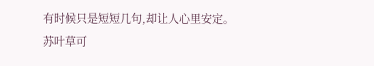有时候只是短短几句,却让人心里安定。
苏叶草可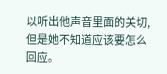以听出他声音里面的关切,但是她不知道应该要怎么回应。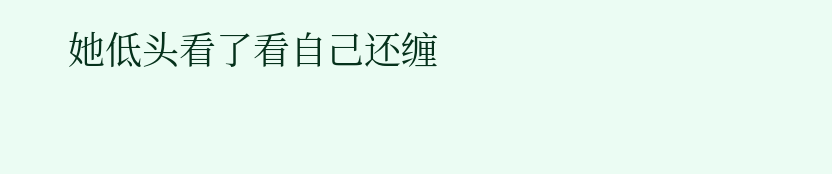她低头看了看自己还缠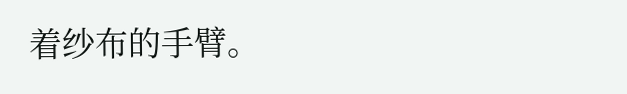着纱布的手臂。